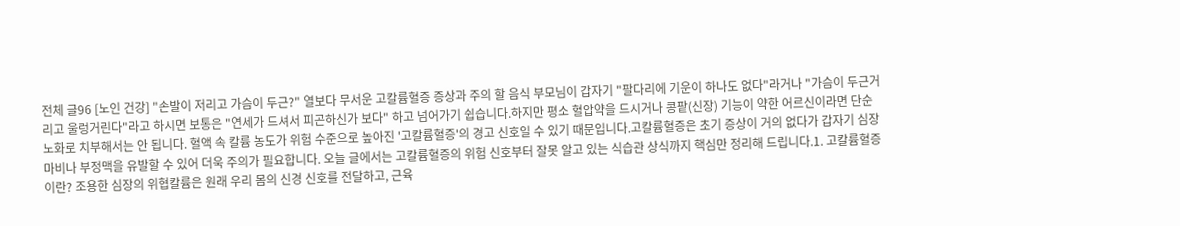전체 글96 [노인 건강] "손발이 저리고 가슴이 두근?" 열보다 무서운 고칼륨혈증 증상과 주의 할 음식 부모님이 갑자기 "팔다리에 기운이 하나도 없다"라거나 "가슴이 두근거리고 울렁거린다"라고 하시면 보통은 "연세가 드셔서 피곤하신가 보다" 하고 넘어가기 쉽습니다.하지만 평소 혈압약을 드시거나 콩팥(신장) 기능이 약한 어르신이라면 단순 노화로 치부해서는 안 됩니다. 혈액 속 칼륨 농도가 위험 수준으로 높아진 '고칼륨혈증'의 경고 신호일 수 있기 때문입니다.고칼륨혈증은 초기 증상이 거의 없다가 갑자기 심장 마비나 부정맥을 유발할 수 있어 더욱 주의가 필요합니다. 오늘 글에서는 고칼륨혈증의 위험 신호부터 잘못 알고 있는 식습관 상식까지 핵심만 정리해 드립니다.1. 고칼륨혈증이란? 조용한 심장의 위협칼륨은 원래 우리 몸의 신경 신호를 전달하고, 근육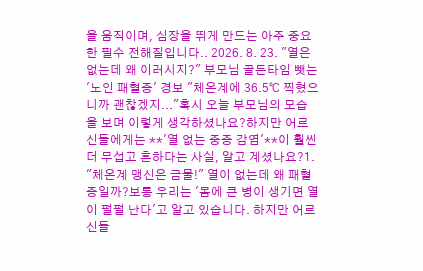을 움직이며, 심장을 뛰게 만드는 아주 중요한 필수 전해질입니다.. 2026. 8. 23. "열은 없는데 왜 이러시지?" 부모님 골든타임 뺏는 '노인 패혈증' 경보 "체온계에 36.5℃ 찍혔으니까 괜찮겠지..."혹시 오늘 부모님의 모습을 보며 이렇게 생각하셨나요?하지만 어르신들에게는 **'열 없는 중증 감염'**이 훨씬 더 무섭고 흔하다는 사실, 알고 계셨나요?1. "체온계 맹신은 금물!" 열이 없는데 왜 패혈증일까?보통 우리는 '몸에 큰 병이 생기면 열이 펄펄 난다'고 알고 있습니다. 하지만 어르신들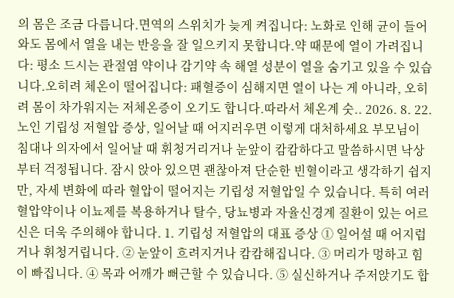의 몸은 조금 다릅니다.면역의 스위치가 늦게 켜집니다: 노화로 인해 균이 들어와도 몸에서 열을 내는 반응을 잘 일으키지 못합니다.약 때문에 열이 가려집니다: 평소 드시는 관절염 약이나 감기약 속 해열 성분이 열을 숨기고 있을 수 있습니다.오히려 체온이 떨어집니다: 패혈증이 심해지면 열이 나는 게 아니라, 오히려 몸이 차가워지는 저체온증이 오기도 합니다.따라서 체온계 숫.. 2026. 8. 22. 노인 기립성 저혈압 증상, 일어날 때 어지러우면 이렇게 대처하세요 부모님이 침대나 의자에서 일어날 때 휘청거리거나 눈앞이 캄캄하다고 말씀하시면 낙상부터 걱정됩니다. 잠시 앉아 있으면 괜찮아져 단순한 빈혈이라고 생각하기 쉽지만, 자세 변화에 따라 혈압이 떨어지는 기립성 저혈압일 수 있습니다. 특히 여러 혈압약이나 이뇨제를 복용하거나 탈수, 당뇨병과 자율신경계 질환이 있는 어르신은 더욱 주의해야 합니다. 1. 기립성 저혈압의 대표 증상 ① 일어설 때 어지럽거나 휘청거립니다. ② 눈앞이 흐려지거나 캄캄해집니다. ③ 머리가 멍하고 힘이 빠집니다. ④ 목과 어깨가 뻐근할 수 있습니다. ⑤ 실신하거나 주저앉기도 합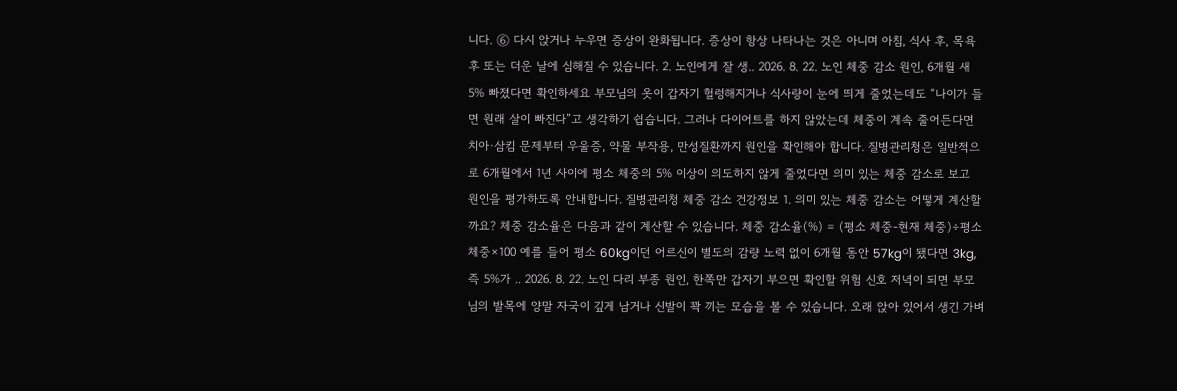니다. ⑥ 다시 앉거나 누우면 증상이 완화됩니다. 증상이 항상 나타나는 것은 아니며 아침, 식사 후, 목욕 후 또는 더운 날에 심해질 수 있습니다. 2. 노인에게 잘 생.. 2026. 8. 22. 노인 체중 감소 원인, 6개월 새 5% 빠졌다면 확인하세요 부모님의 옷이 갑자기 헐렁해지거나 식사량이 눈에 띄게 줄었는데도 “나이가 들면 원래 살이 빠진다”고 생각하기 쉽습니다. 그러나 다이어트를 하지 않았는데 체중이 계속 줄어든다면 치아·삼킴 문제부터 우울증, 약물 부작용, 만성질환까지 원인을 확인해야 합니다. 질병관리청은 일반적으로 6개월에서 1년 사이에 평소 체중의 5% 이상이 의도하지 않게 줄었다면 의미 있는 체중 감소로 보고 원인을 평가하도록 안내합니다. 질병관리청 체중 감소 건강정보 1. 의미 있는 체중 감소는 어떻게 계산할까요? 체중 감소율은 다음과 같이 계산할 수 있습니다. 체중 감소율(%) = (평소 체중-현재 체중)÷평소 체중×100 예를 들어 평소 60kg이던 어르신이 별도의 감량 노력 없이 6개월 동안 57kg이 됐다면 3kg, 즉 5%가 .. 2026. 8. 22. 노인 다리 부종 원인, 한쪽만 갑자기 부으면 확인할 위험 신호 저녁이 되면 부모님의 발목에 양말 자국이 깊게 남거나 신발이 꽉 끼는 모습을 볼 수 있습니다. 오래 앉아 있어서 생긴 가벼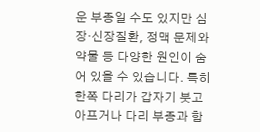운 부종일 수도 있지만 심장·신장질환, 정맥 문제와 약물 등 다양한 원인이 숨어 있을 수 있습니다. 특히 한쪽 다리가 갑자기 붓고 아프거나 다리 부종과 함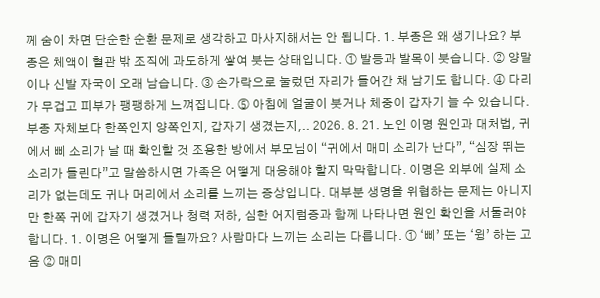께 숨이 차면 단순한 순환 문제로 생각하고 마사지해서는 안 됩니다. 1. 부종은 왜 생기나요? 부종은 체액이 혈관 밖 조직에 과도하게 쌓여 붓는 상태입니다. ① 발등과 발목이 붓습니다. ② 양말이나 신발 자국이 오래 남습니다. ③ 손가락으로 눌렀던 자리가 들어간 채 남기도 합니다. ④ 다리가 무겁고 피부가 팽팽하게 느껴집니다. ⑤ 아침에 얼굴이 붓거나 체중이 갑자기 늘 수 있습니다. 부종 자체보다 한쪽인지 양쪽인지, 갑자기 생겼는지,.. 2026. 8. 21. 노인 이명 원인과 대처법, 귀에서 삐 소리가 날 때 확인할 것 조용한 방에서 부모님이 “귀에서 매미 소리가 난다”, “심장 뛰는 소리가 들린다”고 말씀하시면 가족은 어떻게 대응해야 할지 막막합니다. 이명은 외부에 실제 소리가 없는데도 귀나 머리에서 소리를 느끼는 증상입니다. 대부분 생명을 위협하는 문제는 아니지만 한쪽 귀에 갑자기 생겼거나 청력 저하, 심한 어지럼증과 함께 나타나면 원인 확인을 서둘러야 합니다. 1. 이명은 어떻게 들릴까요? 사람마다 느끼는 소리는 다릅니다. ① ‘삐’ 또는 ‘윙’ 하는 고음 ② 매미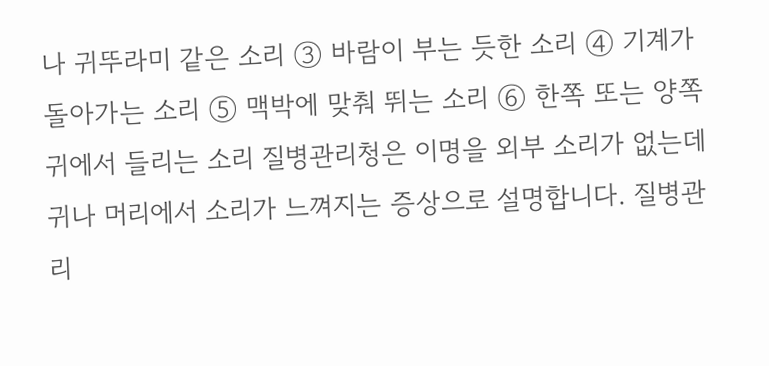나 귀뚜라미 같은 소리 ③ 바람이 부는 듯한 소리 ④ 기계가 돌아가는 소리 ⑤ 맥박에 맞춰 뛰는 소리 ⑥ 한쪽 또는 양쪽 귀에서 들리는 소리 질병관리청은 이명을 외부 소리가 없는데 귀나 머리에서 소리가 느껴지는 증상으로 설명합니다. 질병관리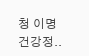청 이명 건강정..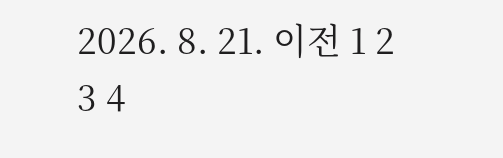2026. 8. 21. 이전 1 2 3 4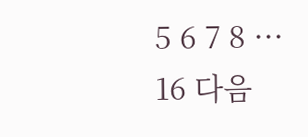5 6 7 8 ··· 16 다음